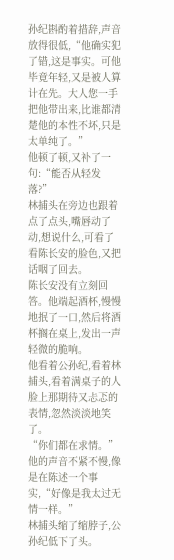孙纪斟酌着措辞,声音放得很低,“他确实犯了错,这是事实。可他毕竟年轻,又是被人算计在先。大人您一手把他带出来,比谁都清楚他的本性不坏,只是太单纯了。”
他顿了顿,又补了一句:“能否从轻发落?”
林捕头在旁边也跟着点了点头,嘴唇动了动,想说什么,可看了看陈长安的脸色,又把话咽了回去。
陈长安没有立刻回答。他端起酒杯,慢慢地抿了一口,然后将酒杯搁在桌上,发出一声轻微的脆响。
他看着公孙纪,看着林捕头,看着满桌子的人脸上那期待又忐忑的表情,忽然淡淡地笑了。
“你们都在求情。”他的声音不紧不慢,像是在陈述一个事实,“好像是我太过无情一样。”
林捕头缩了缩脖子,公孙纪低下了头。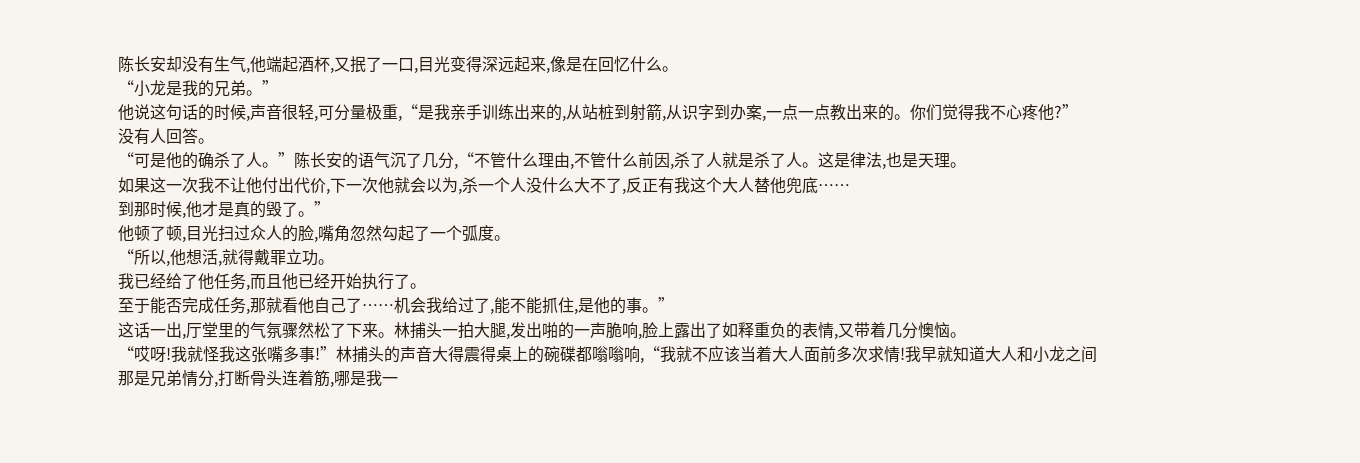陈长安却没有生气,他端起酒杯,又抿了一口,目光变得深远起来,像是在回忆什么。
“小龙是我的兄弟。”
他说这句话的时候,声音很轻,可分量极重,“是我亲手训练出来的,从站桩到射箭,从识字到办案,一点一点教出来的。你们觉得我不心疼他?”
没有人回答。
“可是他的确杀了人。”陈长安的语气沉了几分,“不管什么理由,不管什么前因,杀了人就是杀了人。这是律法,也是天理。
如果这一次我不让他付出代价,下一次他就会以为,杀一个人没什么大不了,反正有我这个大人替他兜底……
到那时候,他才是真的毁了。”
他顿了顿,目光扫过众人的脸,嘴角忽然勾起了一个弧度。
“所以,他想活,就得戴罪立功。
我已经给了他任务,而且他已经开始执行了。
至于能否完成任务,那就看他自己了……机会我给过了,能不能抓住,是他的事。”
这话一出,厅堂里的气氛骤然松了下来。林捕头一拍大腿,发出啪的一声脆响,脸上露出了如释重负的表情,又带着几分懊恼。
“哎呀!我就怪我这张嘴多事!”林捕头的声音大得震得桌上的碗碟都嗡嗡响,“我就不应该当着大人面前多次求情!我早就知道大人和小龙之间那是兄弟情分,打断骨头连着筋,哪是我一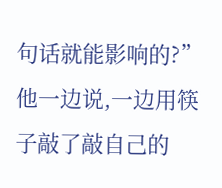句话就能影响的?”
他一边说,一边用筷子敲了敲自己的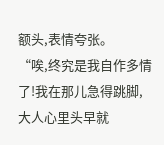额头,表情夸张。
“唉,终究是我自作多情了!我在那儿急得跳脚,大人心里头早就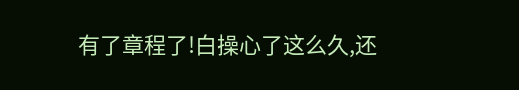有了章程了!白操心了这么久,还